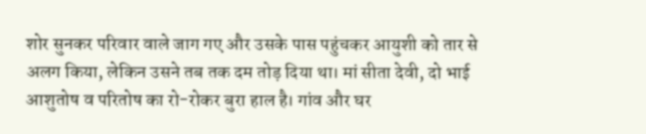शोर सुनकर परिवार वाले जाग गए और उसके पास पहुंचकर आयुशी को तार से अलग किया, लेकिन उसने तब तक दम तोड़ दिया था। मां सीता देवी, दो भाई आशुतोष व परितोष का रो-रोकर बुरा हाल है। गांव और घर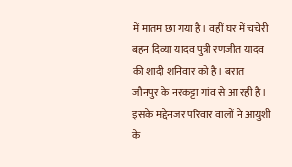में मातम छा गया है। वहीं घर में चचेरी बहन दिव्या यादव पुत्री रणजीत यादव की शादी शनिवार को है। बरात जौनपुर के नरकट्टा गांव से आ रही है। इसके मद्देनजर परिवार वालों ने आयुशी के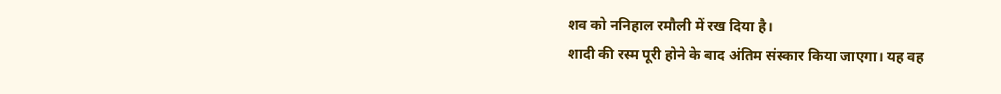शव को ननिहाल रमौली में रख दिया है।
शादी की रस्म पूरी होने के बाद अंतिम संस्कार किया जाएगा। यह वह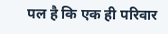पल है कि एक ही परिवार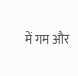में गम और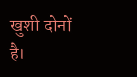खुशी दोनों है।